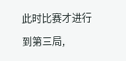此时比赛才进行到第三局,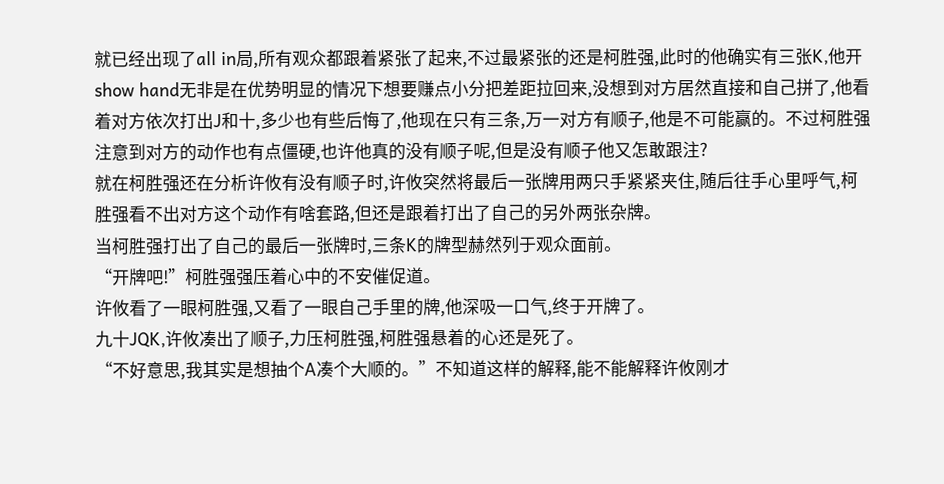就已经出现了all in局,所有观众都跟着紧张了起来,不过最紧张的还是柯胜强,此时的他确实有三张K,他开show hand无非是在优势明显的情况下想要赚点小分把差距拉回来,没想到对方居然直接和自己拼了,他看着对方依次打出J和十,多少也有些后悔了,他现在只有三条,万一对方有顺子,他是不可能赢的。不过柯胜强注意到对方的动作也有点僵硬,也许他真的没有顺子呢,但是没有顺子他又怎敢跟注?
就在柯胜强还在分析许攸有没有顺子时,许攸突然将最后一张牌用两只手紧紧夹住,随后往手心里呼气,柯胜强看不出对方这个动作有啥套路,但还是跟着打出了自己的另外两张杂牌。
当柯胜强打出了自己的最后一张牌时,三条K的牌型赫然列于观众面前。
“开牌吧!”柯胜强强压着心中的不安催促道。
许攸看了一眼柯胜强,又看了一眼自己手里的牌,他深吸一口气,终于开牌了。
九十JQK,许攸凑出了顺子,力压柯胜强,柯胜强悬着的心还是死了。
“不好意思,我其实是想抽个A凑个大顺的。”不知道这样的解释,能不能解释许攸刚才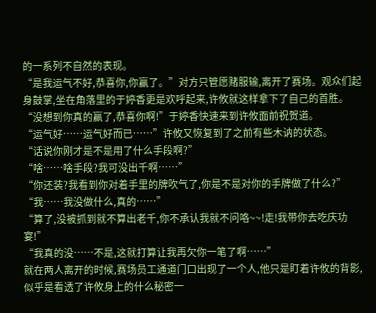的一系列不自然的表现。
“是我运气不好,恭喜你,你赢了。”对方只管愿赌服输,离开了赛场。观众们起身鼓掌,坐在角落里的于婷香更是欢呼起来,许攸就这样拿下了自己的首胜。
“没想到你真的赢了,恭喜你啊!”于婷香快速来到许攸面前祝贺道。
“运气好……运气好而已……”许攸又恢复到了之前有些木讷的状态。
“话说你刚才是不是用了什么手段啊?”
“啥……啥手段?我可没出千啊……”
“你还装?我看到你对着手里的牌吹气了,你是不是对你的手牌做了什么?”
“我……我没做什么,真的……”
“算了,没被抓到就不算出老千,你不承认我就不问咯~~!走!我带你去吃庆功宴!”
“我真的没……不是,这就打算让我再欠你一笔了啊……”
就在两人离开的时候,赛场员工通道门口出现了一个人,他只是盯着许攸的背影,似乎是看透了许攸身上的什么秘密一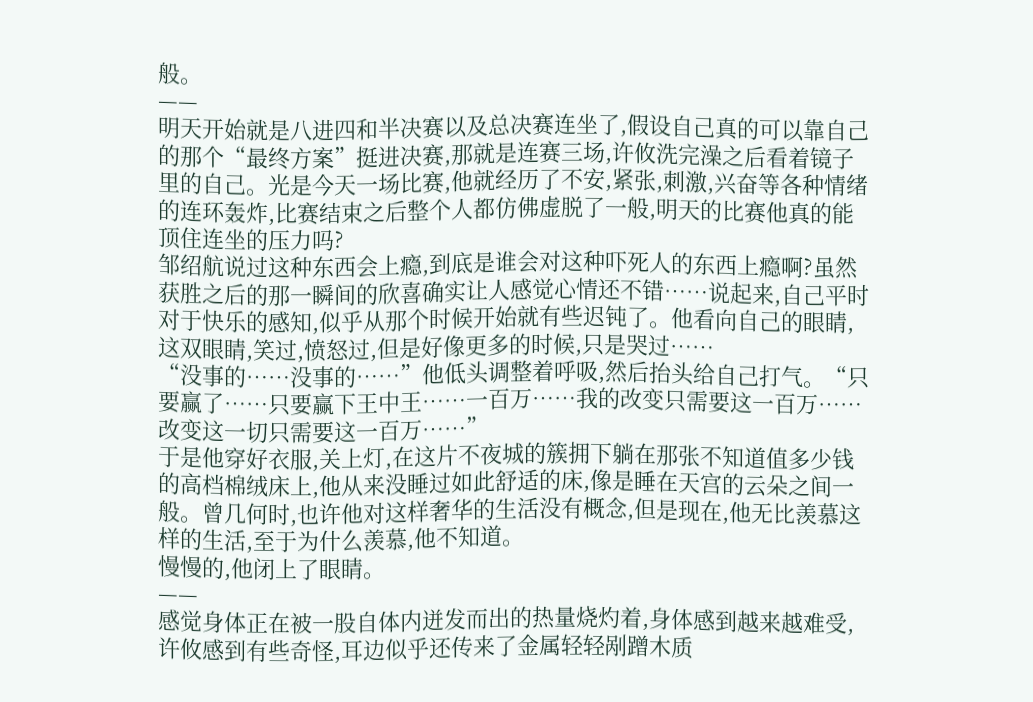般。
——
明天开始就是八进四和半决赛以及总决赛连坐了,假设自己真的可以靠自己的那个“最终方案”挺进决赛,那就是连赛三场,许攸洗完澡之后看着镜子里的自己。光是今天一场比赛,他就经历了不安,紧张,刺激,兴奋等各种情绪的连环轰炸,比赛结束之后整个人都仿佛虚脱了一般,明天的比赛他真的能顶住连坐的压力吗?
邹绍航说过这种东西会上瘾,到底是谁会对这种吓死人的东西上瘾啊?虽然获胜之后的那一瞬间的欣喜确实让人感觉心情还不错……说起来,自己平时对于快乐的感知,似乎从那个时候开始就有些迟钝了。他看向自己的眼睛,这双眼睛,笑过,愤怒过,但是好像更多的时候,只是哭过……
“没事的……没事的……”他低头调整着呼吸,然后抬头给自己打气。“只要赢了……只要赢下王中王……一百万……我的改变只需要这一百万……改变这一切只需要这一百万……”
于是他穿好衣服,关上灯,在这片不夜城的簇拥下躺在那张不知道值多少钱的高档棉绒床上,他从来没睡过如此舒适的床,像是睡在天宫的云朵之间一般。曾几何时,也许他对这样奢华的生活没有概念,但是现在,他无比羡慕这样的生活,至于为什么羡慕,他不知道。
慢慢的,他闭上了眼睛。
——
感觉身体正在被一股自体内迸发而出的热量烧灼着,身体感到越来越难受,许攸感到有些奇怪,耳边似乎还传来了金属轻轻剐蹭木质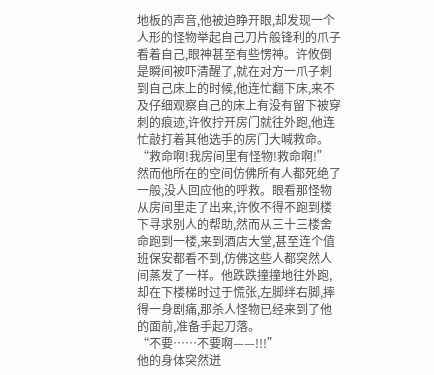地板的声音,他被迫睁开眼,却发现一个人形的怪物举起自己刀片般锋利的爪子看着自己,眼神甚至有些愣神。许攸倒是瞬间被吓清醒了,就在对方一爪子刺到自己床上的时候,他连忙翻下床,来不及仔细观察自己的床上有没有留下被穿刺的痕迹,许攸拧开房门就往外跑,他连忙敲打着其他选手的房门大喊救命。
“救命啊!我房间里有怪物!救命啊!”
然而他所在的空间仿佛所有人都死绝了一般,没人回应他的呼救。眼看那怪物从房间里走了出来,许攸不得不跑到楼下寻求别人的帮助,然而从三十三楼舍命跑到一楼,来到酒店大堂,甚至连个值班保安都看不到,仿佛这些人都突然人间蒸发了一样。他跌跌撞撞地往外跑,却在下楼梯时过于慌张,左脚绊右脚,摔得一身剧痛,那杀人怪物已经来到了他的面前,准备手起刀落。
“不要……不要啊——!!!”
他的身体突然迸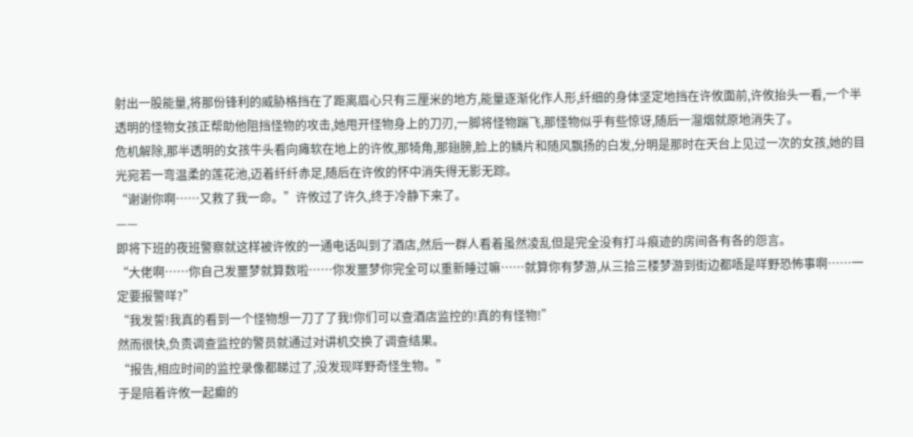射出一股能量,将那份锋利的威胁格挡在了距离眉心只有三厘米的地方,能量逐渐化作人形,纤细的身体坚定地挡在许攸面前,许攸抬头一看,一个半透明的怪物女孩正帮助他阻挡怪物的攻击,她甩开怪物身上的刀刃,一脚将怪物踹飞,那怪物似乎有些惊讶,随后一溜烟就原地消失了。
危机解除,那半透明的女孩牛头看向瘫软在地上的许攸,那犄角,那翅膀,脸上的鳞片和随风飘扬的白发,分明是那时在天台上见过一次的女孩,她的目光宛若一弯温柔的莲花池,迈着纤纤赤足,随后在许攸的怀中消失得无影无踪。
“谢谢你啊……又救了我一命。”许攸过了许久,终于冷静下来了。
——
即将下班的夜班警察就这样被许攸的一通电话叫到了酒店,然后一群人看着虽然凌乱但是完全没有打斗痕迹的房间各有各的怨言。
“大佬啊……你自己发噩梦就算数啦……你发噩梦你完全可以重新睡过嘛……就算你有梦游,从三拾三楼梦游到街边都唔是咩野恐怖事啊……一定要报警咩?”
“我发誓!我真的看到一个怪物想一刀了了我!你们可以查酒店监控的!真的有怪物!”
然而很快,负责调查监控的警员就通过对讲机交换了调查结果。
“报告,相应时间的监控录像都睇过了,没发现咩野奇怪生物。”
于是陪着许攸一起癫的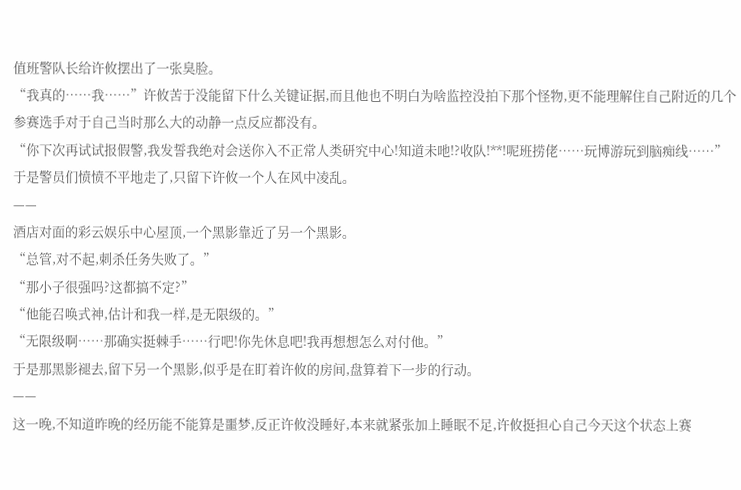值班警队长给许攸摆出了一张臭脸。
“我真的……我……”许攸苦于没能留下什么关键证据,而且他也不明白为啥监控没拍下那个怪物,更不能理解住自己附近的几个参赛选手对于自己当时那么大的动静一点反应都没有。
“你下次再试试报假警,我发誓我绝对会送你入不正常人类研究中心!知道未吔!?收队!**!呢班捞佬……玩博游玩到脑痴线……”
于是警员们愤愤不平地走了,只留下许攸一个人在风中凌乱。
——
酒店对面的彩云娱乐中心屋顶,一个黑影靠近了另一个黑影。
“总管,对不起,刺杀任务失败了。”
“那小子很强吗?这都搞不定?”
“他能召唤式神,估计和我一样,是无限级的。”
“无限级啊……那确实挺棘手……行吧!你先休息吧!我再想想怎么对付他。”
于是那黑影褪去,留下另一个黑影,似乎是在盯着许攸的房间,盘算着下一步的行动。
——
这一晚,不知道昨晚的经历能不能算是噩梦,反正许攸没睡好,本来就紧张加上睡眠不足,许攸挺担心自己今天这个状态上赛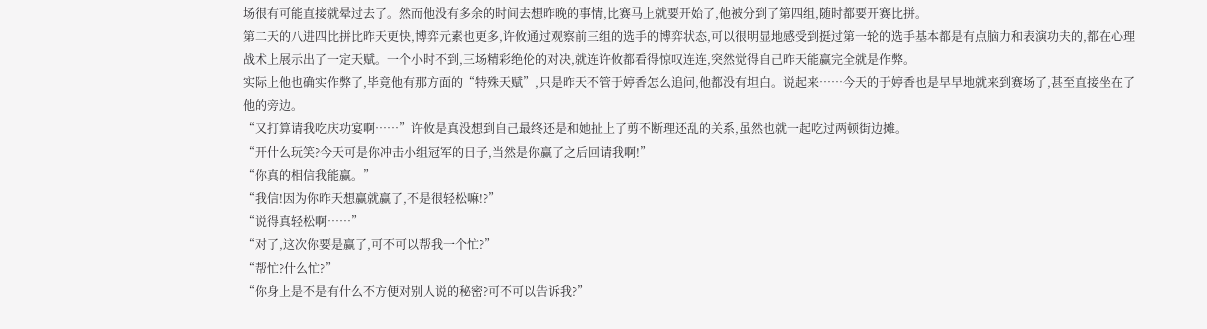场很有可能直接就晕过去了。然而他没有多余的时间去想昨晚的事情,比赛马上就要开始了,他被分到了第四组,随时都要开赛比拼。
第二天的八进四比拼比昨天更快,博弈元素也更多,许攸通过观察前三组的选手的博弈状态,可以很明显地感受到挺过第一轮的选手基本都是有点脑力和表演功夫的,都在心理战术上展示出了一定天赋。一个小时不到,三场精彩绝伦的对决,就连许攸都看得惊叹连连,突然觉得自己昨天能赢完全就是作弊。
实际上他也确实作弊了,毕竟他有那方面的“特殊天赋”,只是昨天不管于婷香怎么追问,他都没有坦白。说起来……今天的于婷香也是早早地就来到赛场了,甚至直接坐在了他的旁边。
“又打算请我吃庆功宴啊……”许攸是真没想到自己最终还是和她扯上了剪不断理还乱的关系,虽然也就一起吃过两顿街边摊。
“开什么玩笑?今天可是你冲击小组冠军的日子,当然是你赢了之后回请我啊!”
“你真的相信我能赢。”
“我信!因为你昨天想赢就赢了,不是很轻松嘛!?”
“说得真轻松啊……”
“对了,这次你要是赢了,可不可以帮我一个忙?”
“帮忙?什么忙?”
“你身上是不是有什么不方便对别人说的秘密?可不可以告诉我?”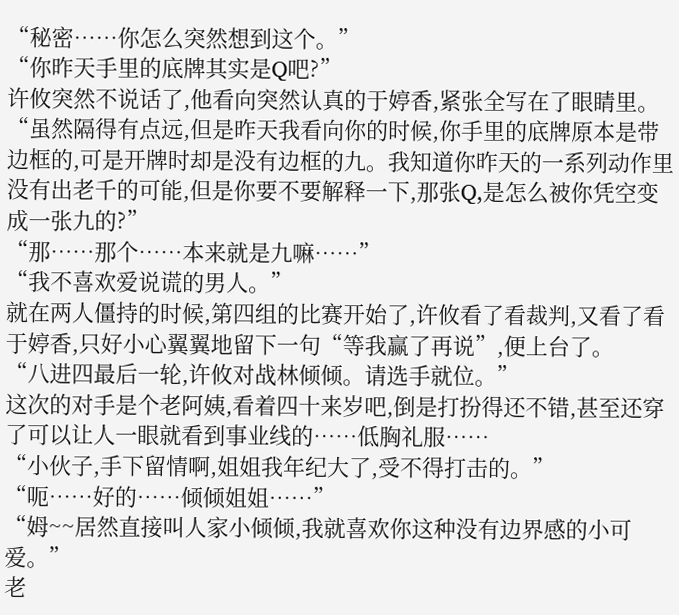“秘密……你怎么突然想到这个。”
“你昨天手里的底牌其实是Q吧?”
许攸突然不说话了,他看向突然认真的于婷香,紧张全写在了眼睛里。
“虽然隔得有点远,但是昨天我看向你的时候,你手里的底牌原本是带边框的,可是开牌时却是没有边框的九。我知道你昨天的一系列动作里没有出老千的可能,但是你要不要解释一下,那张Q,是怎么被你凭空变成一张九的?”
“那……那个……本来就是九嘛……”
“我不喜欢爱说谎的男人。”
就在两人僵持的时候,第四组的比赛开始了,许攸看了看裁判,又看了看于婷香,只好小心翼翼地留下一句“等我赢了再说”,便上台了。
“八进四最后一轮,许攸对战林倾倾。请选手就位。”
这次的对手是个老阿姨,看着四十来岁吧,倒是打扮得还不错,甚至还穿了可以让人一眼就看到事业线的……低胸礼服……
“小伙子,手下留情啊,姐姐我年纪大了,受不得打击的。”
“呃……好的……倾倾姐姐……”
“姆~~居然直接叫人家小倾倾,我就喜欢你这种没有边界感的小可爱。”
老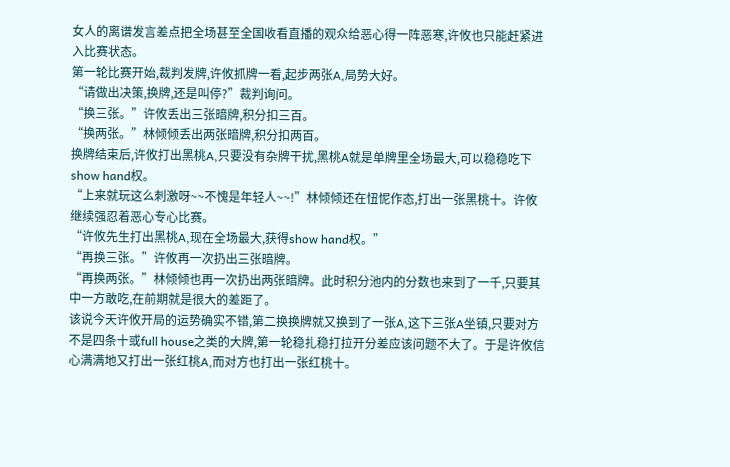女人的离谱发言差点把全场甚至全国收看直播的观众给恶心得一阵恶寒,许攸也只能赶紧进入比赛状态。
第一轮比赛开始,裁判发牌,许攸抓牌一看,起步两张A,局势大好。
“请做出决策,换牌,还是叫停?”裁判询问。
“换三张。”许攸丢出三张暗牌,积分扣三百。
“换两张。”林倾倾丢出两张暗牌,积分扣两百。
换牌结束后,许攸打出黑桃A,只要没有杂牌干扰,黑桃A就是单牌里全场最大,可以稳稳吃下show hand权。
“上来就玩这么刺激呀~~不愧是年轻人~~!”林倾倾还在忸怩作态,打出一张黑桃十。许攸继续强忍着恶心专心比赛。
“许攸先生打出黑桃A,现在全场最大,获得show hand权。”
“再换三张。”许攸再一次扔出三张暗牌。
“再换两张。”林倾倾也再一次扔出两张暗牌。此时积分池内的分数也来到了一千,只要其中一方敢吃,在前期就是很大的差距了。
该说今天许攸开局的运势确实不错,第二换换牌就又换到了一张A,这下三张A坐镇,只要对方不是四条十或full house之类的大牌,第一轮稳扎稳打拉开分差应该问题不大了。于是许攸信心满满地又打出一张红桃A,而对方也打出一张红桃十。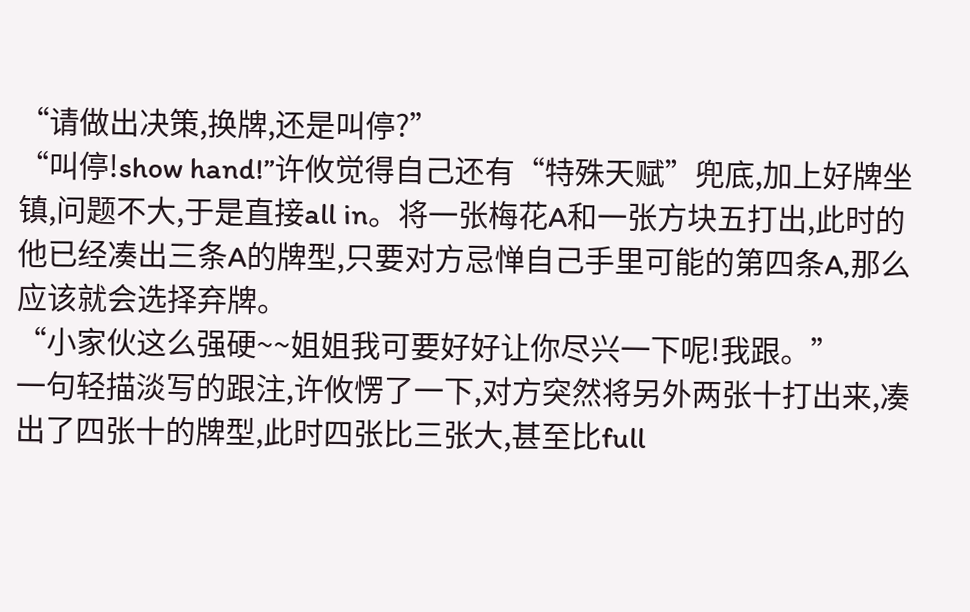“请做出决策,换牌,还是叫停?”
“叫停!show hand!”许攸觉得自己还有“特殊天赋”兜底,加上好牌坐镇,问题不大,于是直接all in。将一张梅花A和一张方块五打出,此时的他已经凑出三条A的牌型,只要对方忌惮自己手里可能的第四条A,那么应该就会选择弃牌。
“小家伙这么强硬~~姐姐我可要好好让你尽兴一下呢!我跟。”
一句轻描淡写的跟注,许攸愣了一下,对方突然将另外两张十打出来,凑出了四张十的牌型,此时四张比三张大,甚至比full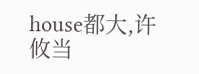house都大,许攸当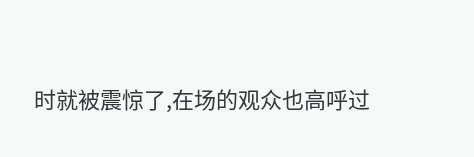时就被震惊了,在场的观众也高呼过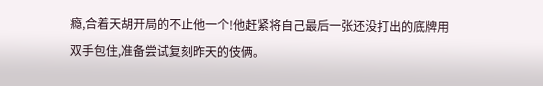瘾,合着天胡开局的不止他一个!他赶紧将自己最后一张还没打出的底牌用双手包住,准备尝试复刻昨天的伎俩。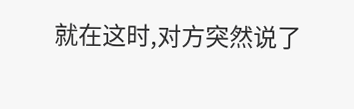就在这时,对方突然说了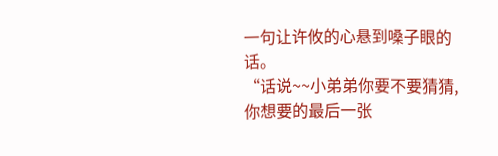一句让许攸的心悬到嗓子眼的话。
“话说~~小弟弟你要不要猜猜,你想要的最后一张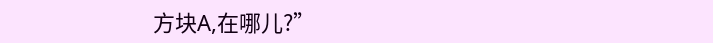方块A,在哪儿?”